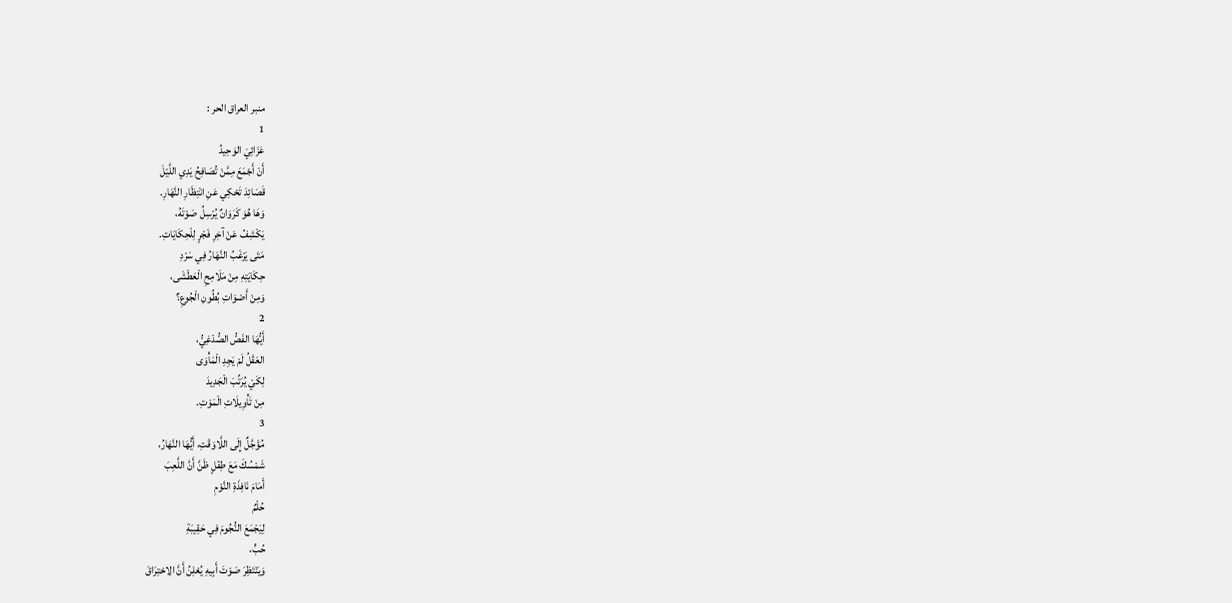منبر العراق الحر :
1
عَزَائِيَ الوَحِيدُ
أَنْ أَجْمَعَ مِمَّنْ تُصَافِحُ يَدِي اللَّيْلَ
قَصَائِدَ تَحْكِي عَنِ انْتِظَارِ النَّهَارِ.
وَهَا هُوَ كَرَوَانٌ يُرْسِلُ صَوْتَهُ،
يَكْشِفُ عَنْ آخِرِ فَجْرٍ لِلْحِكَايَاتِ.
مَتَى يَرْغَبُ النَّهَارُ فِي سَرْدِ
حِكَايَتِهِ مِنْ مَلَامِحِ الْعَطْشَى،
وَمِنْ أَصْوَاتِ بُطُونِ الْجُوعِ؟
2
أَيُّهَا الفَصُّ الصُّدْغِيُّ،
العَقْلُ لَمْ يَجِدِ الْمَأْوَى
لِكَيْ يُرَتِّبَ الْجَدِيدَ
مِنْ تَأْوِيلَاتِ الْمَوْتِ.
3
مُؤَجَّلٌ إِلَى اللَّاوَقْتِ، أَيُّهَا النَّهَارُ،
شَمْسُكَ مَعَ طِفْلٍ ظَنَّ أَنَّ اللَّعِبَ
أَمَامَ نَافِذَةِ النَّوْمِ
حُلْمٌ
لِيَجْمَعَ النُّجُومَ فِي حَقِيبَةِ
حُبٍّ،
وَيَنْتَظِرَ صَوْتَ أَبِيهِ يُعْلِنُ أَنَّ الِاحْتِرَاقَ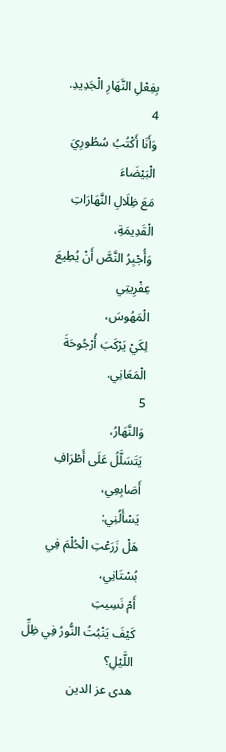بِفِعْلِ النَّهَارِ الْجَدِيدِ.
4
وَأَنَا أَكْتُبُ سُطُورِيَ الْبَيْضَاءَ
مَعَ ظِلَالِ النَّهَارَاتِ الْقَدِيمَةِ،
وَأُجْبِرُ النَّصَّ أَنْ يُطِيعَ عِفْرِيتِي
الْمَهُوسَ،
لِكَيْ يَرْكَبَ أُرْجُوحَةَ الْمَعَانِي.
5
وَالنَّهَارُ،
يَتَسَلَّلُ عَلَى أَطْرَافِ أَصَابِعِي،
يَسْأَلُنِي:
هَلْ زَرَعْتِ الْحُلْمَ فِي بُسْتَانِي،
أَمْ نَسِيتِ
كَيْفَ يَنْبُتُ النُّورُ فِي ظِلِّ اللَّيْلِ؟
هدى عز الدين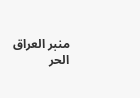منبر العراق الحر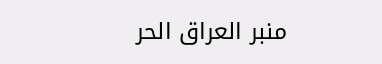منبر العراق الحر